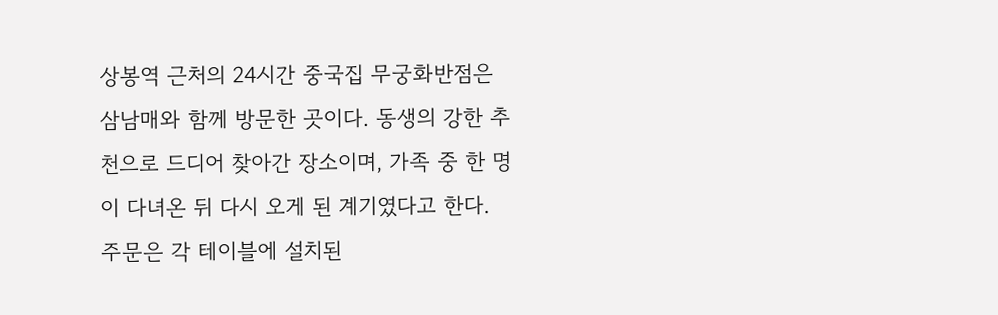상봉역 근처의 24시간 중국집 무궁화반점은 삼남매와 함께 방문한 곳이다. 동생의 강한 추천으로 드디어 찾아간 장소이며, 가족 중 한 명이 다녀온 뒤 다시 오게 된 계기였다고 한다. 주문은 각 테이블에 설치된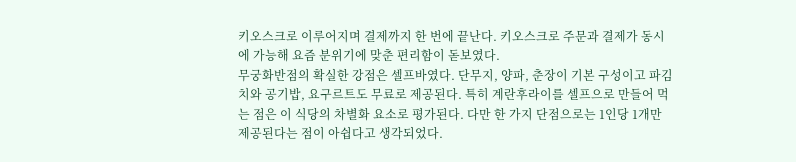키오스크로 이루어지며 결제까지 한 번에 끝난다. 키오스크로 주문과 결제가 동시에 가능해 요즘 분위기에 맞춘 편리함이 돋보였다.
무궁화반점의 확실한 강점은 셀프바였다. 단무지, 양파, 춘장이 기본 구성이고 파김치와 공기밥, 요구르트도 무료로 제공된다. 특히 계란후라이를 셀프으로 만들어 먹는 점은 이 식당의 차별화 요소로 평가된다. 다만 한 가지 단점으로는 1인당 1개만 제공된다는 점이 아쉽다고 생각되었다.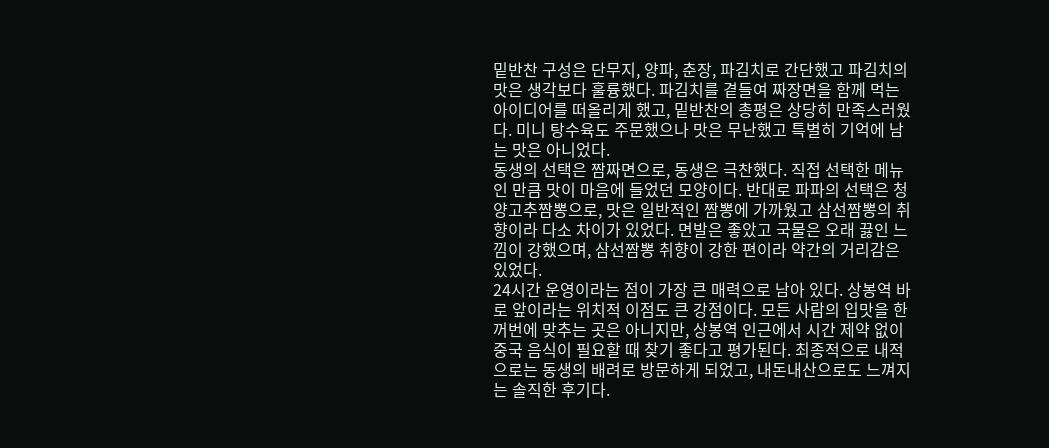밑반찬 구성은 단무지, 양파, 춘장, 파김치로 간단했고 파김치의 맛은 생각보다 훌륭했다. 파김치를 곁들여 짜장면을 함께 먹는 아이디어를 떠올리게 했고, 밑반찬의 총평은 상당히 만족스러웠다. 미니 탕수육도 주문했으나 맛은 무난했고 특별히 기억에 남는 맛은 아니었다.
동생의 선택은 짬짜면으로, 동생은 극찬했다. 직접 선택한 메뉴인 만큼 맛이 마음에 들었던 모양이다. 반대로 파파의 선택은 청양고추짬뽕으로, 맛은 일반적인 짬뽕에 가까웠고 삼선짬뽕의 취향이라 다소 차이가 있었다. 면발은 좋았고 국물은 오래 끓인 느낌이 강했으며, 삼선짬뽕 취향이 강한 편이라 약간의 거리감은 있었다.
24시간 운영이라는 점이 가장 큰 매력으로 남아 있다. 상봉역 바로 앞이라는 위치적 이점도 큰 강점이다. 모든 사람의 입맛을 한꺼번에 맞추는 곳은 아니지만, 상봉역 인근에서 시간 제약 없이 중국 음식이 필요할 때 찾기 좋다고 평가된다. 최종적으로 내적으로는 동생의 배려로 방문하게 되었고, 내돈내산으로도 느껴지는 솔직한 후기다.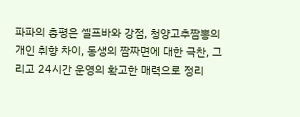파파의 총평은 셀프바와 강점, 청양고추짬뽕의 개인 취향 차이, 동생의 짬짜면에 대한 극찬, 그리고 24시간 운영의 확고한 매력으로 정리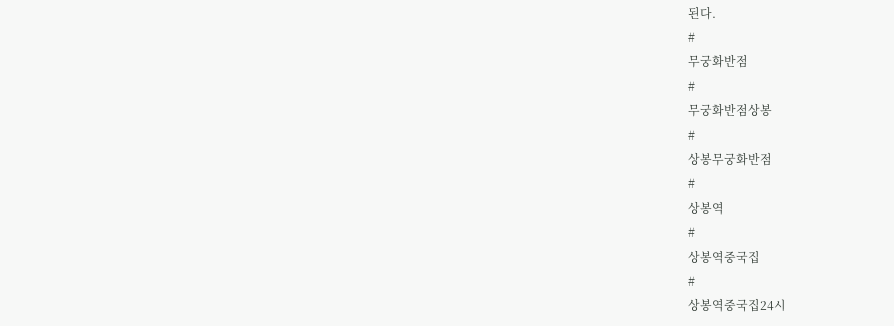된다.
#
무궁화반점
#
무궁화반점상봉
#
상봉무궁화반점
#
상봉역
#
상봉역중국집
#
상봉역중국집24시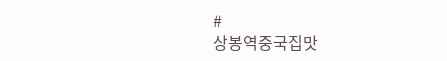#
상봉역중국집맛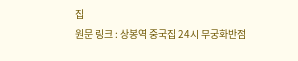집
원문 링크 : 상봉역 중국집 24시 무궁화반점